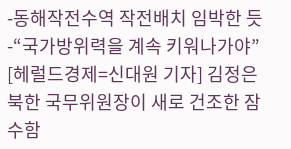-동해작전수역 작전배치 임박한 듯
-“국가방위력을 계속 키워나가야”
[헤럴드경제=신대원 기자] 김정은 북한 국무위원장이 새로 건조한 잠수함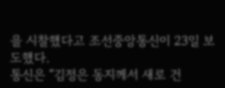을 시찰했다고 조선중앙통신이 23일 보도했다.
통신은 “김정은 동지께서 새로 건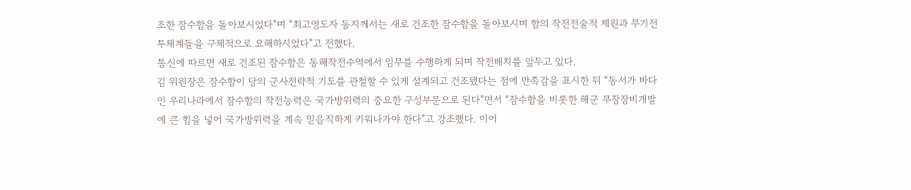조한 잠수함을 돌아보시었다”며 “최고영도자 동지께서는 새로 건조한 잠수함을 돌아보시며 함의 작전전술적 제원과 무기전투체계들을 구체적으로 요해하시었다”고 전했다.
통신에 따르면 새로 건조된 잠수함은 동해작전수역에서 임무를 수행하게 되며 작전배치를 앞두고 있다.
김 위원장은 잠수함이 당의 군사전략적 기도를 관철할 수 있게 설계되고 건조됐다는 점에 만족감을 표시한 뒤 “동서가 바다인 우리나라에서 잠수함의 작전능력은 국가방위력의 중요한 구성부문으로 된다”면서 “잠수함을 비롯한 해군 무장장비개발에 큰 힘을 넣어 국가방위력을 계속 믿음직하게 키워나가야 한다”고 강조했다. 이어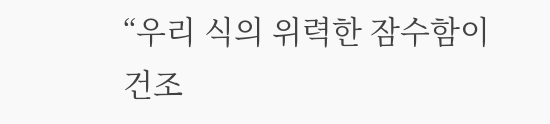“우리 식의 위력한 잠수함이 건조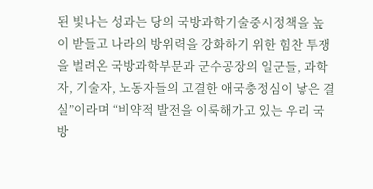된 빛나는 성과는 당의 국방과학기술중시정책을 높이 받들고 나라의 방위력을 강화하기 위한 힘찬 투쟁을 벌려온 국방과학부문과 군수공장의 일군들, 과학자, 기술자, 노동자들의 고결한 애국충정심이 낳은 결실”이라며 “비약적 발전을 이룩해가고 있는 우리 국방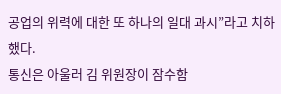공업의 위력에 대한 또 하나의 일대 과시”라고 치하했다.
통신은 아울러 김 위원장이 잠수함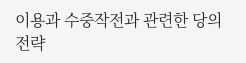이용과 수중작전과 관련한 당의 전략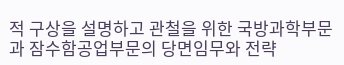적 구상을 설명하고 관철을 위한 국방과학부문과 잠수함공업부문의 당면임무와 전략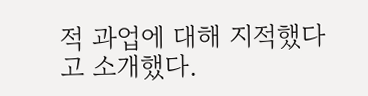적 과업에 대해 지적했다고 소개했다.